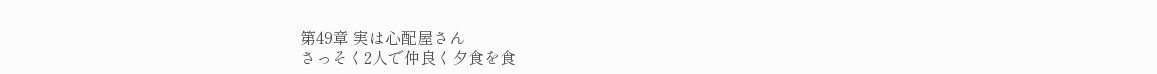第49章 実は心配屋さん
さっそく2人で仲良く夕食を食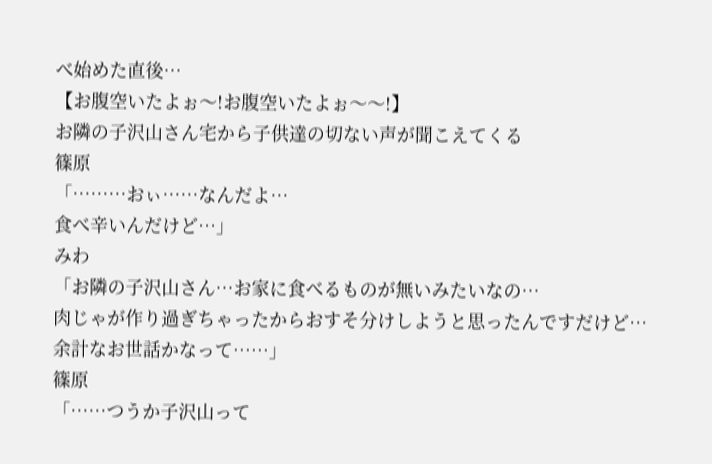べ始めた直後…
【お腹空いたよぉ〜!お腹空いたよぉ〜〜!】
お隣の子沢山さん宅から子供達の切ない声が聞こえてくる
篠原
「………おぃ……なんだよ…
食べ辛いんだけど…」
みわ
「お隣の子沢山さん…お家に食べるものが無いみたいなの…
肉じゃが作り過ぎちゃったからおすそ分けしようと思ったんですだけど…
余計なお世話かなって……」
篠原
「……つうか子沢山って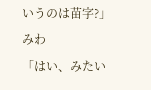いうのは苗字?」
みわ
「はい、みたい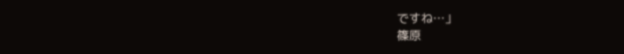ですね…」
篠原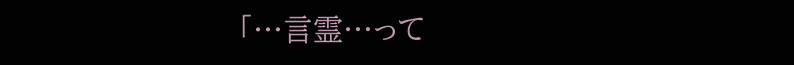「…言霊…って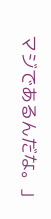マジであるんだな。」